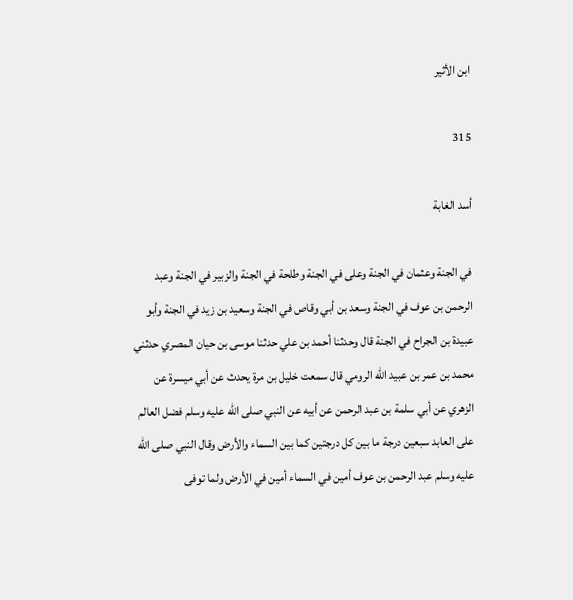ابن الأثير

315

أسد الغابة

في الجنة وعثمان في الجنة وعلى في الجنة وطلحة في الجنة والزبير في الجنة وعبد الرحمن بن عوف في الجنة وسعد بن أبي وقاص في الجنة وسعيد بن زيد في الجنة وأبو عبيدة بن الجراح في الجنة قال وحدثنا أحمد بن علي حدثنا موسى بن حيان المصري حدثني محمد بن عمر بن عبيد الله الرومي قال سمعت خليل بن مرة يحدث عن أبي ميسرة عن الزهري عن أبي سلمة بن عبد الرحمن عن أبيه عن النبي صلى الله عليه وسلم فضل العالم على العابد سبعين درجة ما بين كل درجتين كما بين السماء والأرض وقال النبي صلى الله عليه وسلم عبد الرحمن بن عوف أمين في السماء أمين في الأرض ولما توفى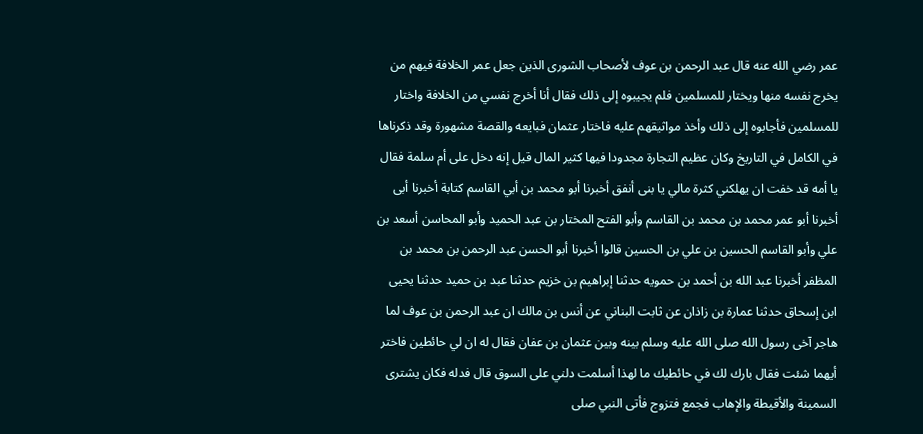عمر رضي الله عنه قال عبد الرحمن بن عوف لأصحاب الشورى الذين جعل عمر الخلافة فيهم من يخرج نفسه منها ويختار للمسلمين فلم يجيبوه إلى ذلك فقال أنا أخرج نفسي من الخلافة واختار للمسلمين فأجابوه إلى ذلك وأخذ مواثيقهم عليه فاختار عثمان فبايعه والقصة مشهورة وقد ذكرناها في الكامل في التاريخ وكان عظيم التجارة مجدودا فيها كثير المال قيل إنه دخل على أم سلمة فقال يا أمه قد خفت ان يهلكني كثرة مالي يا بنى أنفق أخبرنا أبو محمد بن أبي القاسم كتابة أخبرنا أبى أخبرنا أبو عمر محمد بن محمد بن القاسم وأبو الفتح المختار بن عبد الحميد وأبو المحاسن أسعد بن علي وأبو القاسم الحسين بن علي بن الحسين قالوا أخبرنا أبو الحسن عبد الرحمن بن محمد بن المظفر أخبرنا عبد الله بن أحمد بن حمويه حدثنا إبراهيم بن خزيم حدثنا عبد بن حميد حدثنا يحيى ابن إسحاق حدثنا عمارة بن زاذان عن ثابت البناني عن أنس بن مالك ان عبد الرحمن بن عوف لما هاجر آخى رسول الله صلى الله عليه وسلم بينه وبين عثمان بن عفان فقال له ان لي حائطين فاختر أيهما شئت فقال بارك لك في حائطيك ما لهذا أسلمت دلني على السوق قال فدله فكان يشترى السمينة والأقيطة والإهاب فجمع فتزوج فأتى النبي صلى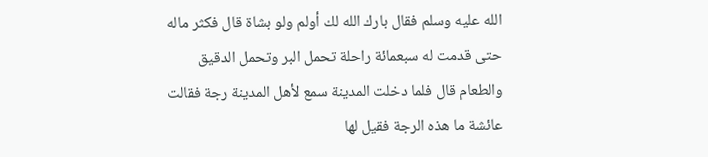الله عليه وسلم فقال بارك الله لك أولم ولو بشاة قال فكثر ماله حتى قدمت له سبعمائة راحلة تحمل البر وتحمل الدقيق والطعام قال فلما دخلت المدينة سمع لأهل المدينة رجة فقالت عائشة ما هذه الرجة فقيل لها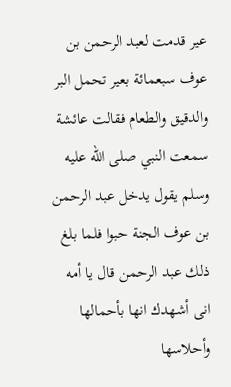عير قدمت لعبد الرحمن بن عوف سبعمائة بعير تحمل البر والدقيق والطعام فقالت عائشة سمعت النبي صلى الله عليه وسلم يقول يدخل عبد الرحمن بن عوف الجنة حبوا فلما بلغ ذلك عبد الرحمن قال يا أمه انى أشهدك انها بأحمالها وأحلاسها